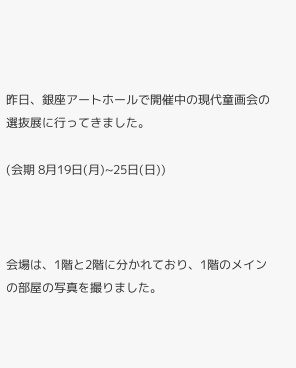昨日、銀座アートホールで開催中の現代童画会の選抜展に行ってきました。

(会期 8月19日(月)~25日(日))



会場は、1階と2階に分かれており、1階のメインの部屋の写真を撮りました。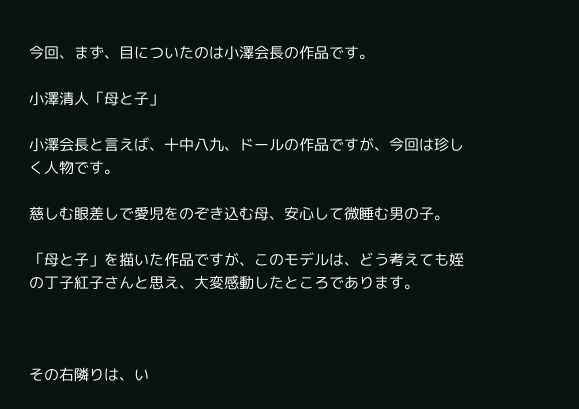今回、まず、目についたのは小澤会長の作品です。

小澤清人「母と子」

小澤会長と言えば、十中八九、ドールの作品ですが、今回は珍しく人物です。

慈しむ眼差しで愛児をのぞき込む母、安心して微睡む男の子。

「母と子」を描いた作品ですが、このモデルは、どう考えても姪の丁子紅子さんと思え、大変感動したところであります。



その右隣りは、い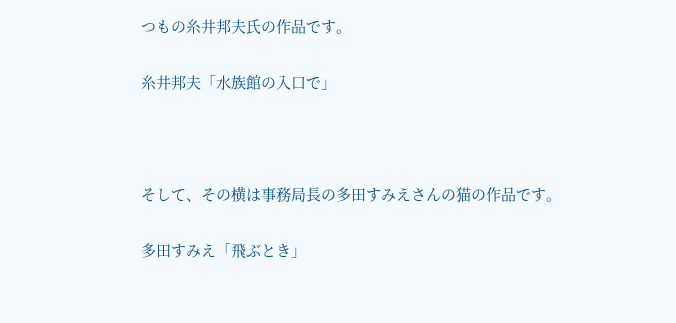つもの糸井邦夫氏の作品です。

糸井邦夫「水族館の入口で」



そして、その横は事務局長の多田すみえさんの猫の作品です。

多田すみえ「飛ぶとき」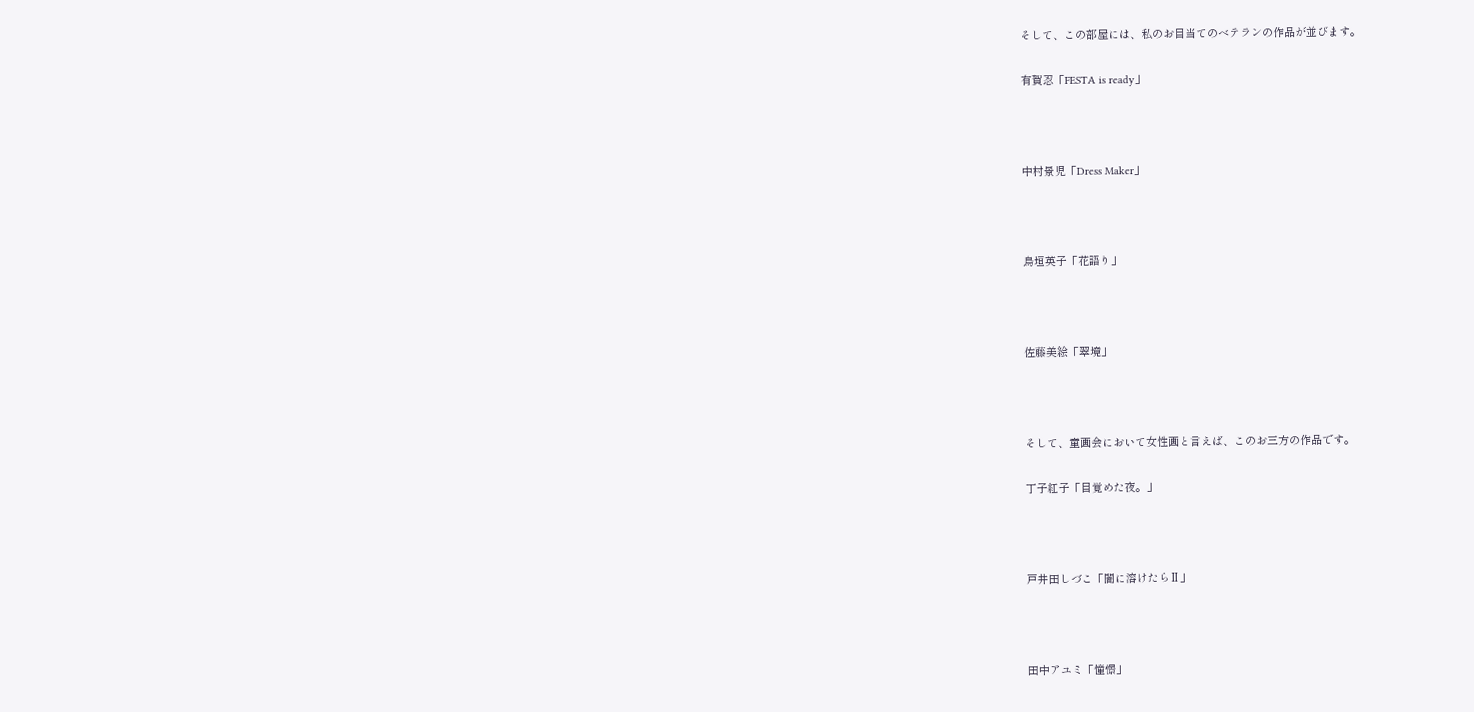そして、この部屋には、私のお目当てのベテランの作品が並びます。

有賀忍「FESTA is ready」



中村景児「Dress Maker」



鳥垣英子「花語り」



佐藤美絵「翠境」



そして、童画会において女性画と言えば、このお三方の作品です。

丁子紅子「目覚めた夜。」



戸井田しづこ「闇に溶けたらⅡ」



田中アユミ「憧憬」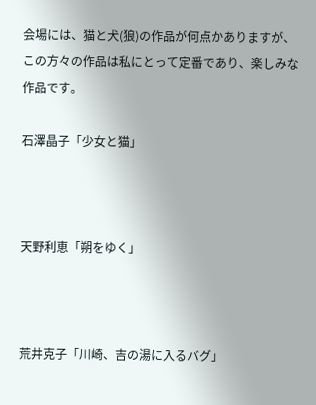会場には、猫と犬(狼)の作品が何点かありますが、この方々の作品は私にとって定番であり、楽しみな作品です。

石澤晶子「少女と猫」



天野利恵「朔をゆく」



荒井克子「川崎、吉の湯に入るバグ」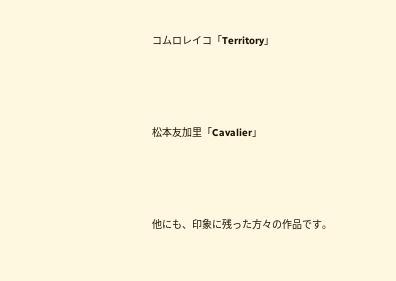コムロレイコ「Territory」



松本友加里「Cavalier」



他にも、印象に残った方々の作品です。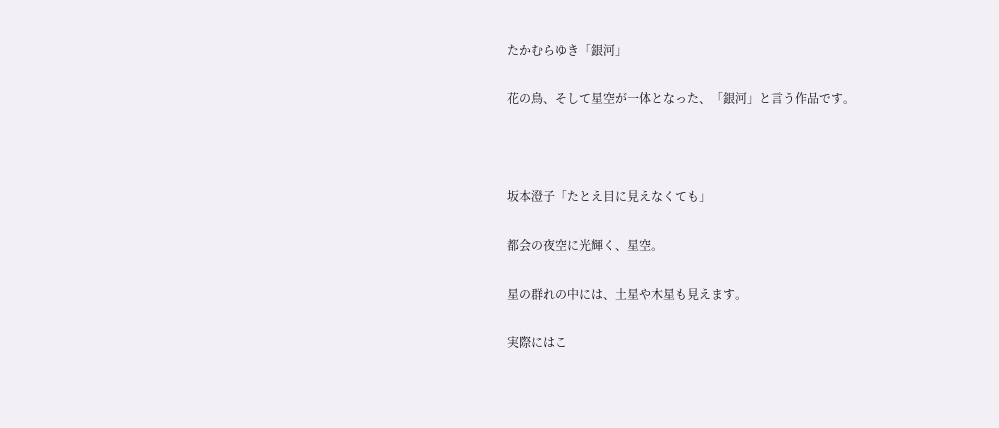たかむらゆき「銀河」

花の鳥、そして星空が一体となった、「銀河」と言う作品です。



坂本澄子「たとえ目に見えなくても」

都会の夜空に光輝く、星空。

星の群れの中には、土星や木星も見えます。

実際にはこ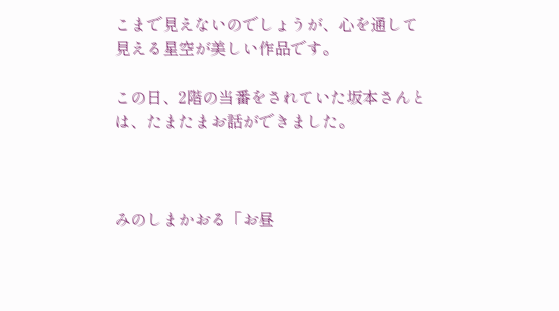こまで見えないのでしょうが、心を通して見える星空が美しい作品です。

この日、2階の当番をされていた坂本さんとは、たまたまお話ができました。



みのしまかおる「お昼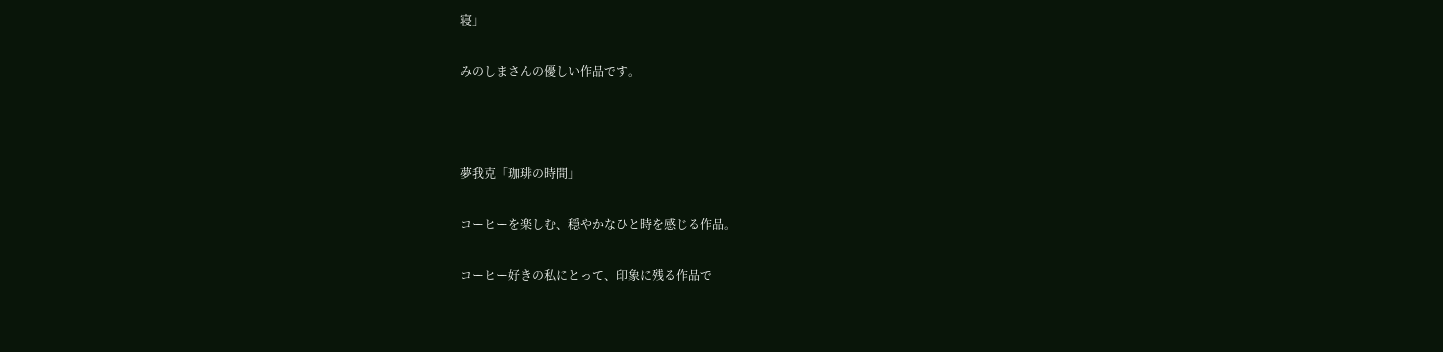寝」

みのしまさんの優しい作品です。



夢我克「珈琲の時間」

コーヒーを楽しむ、穏やかなひと時を感じる作品。

コーヒー好きの私にとって、印象に残る作品で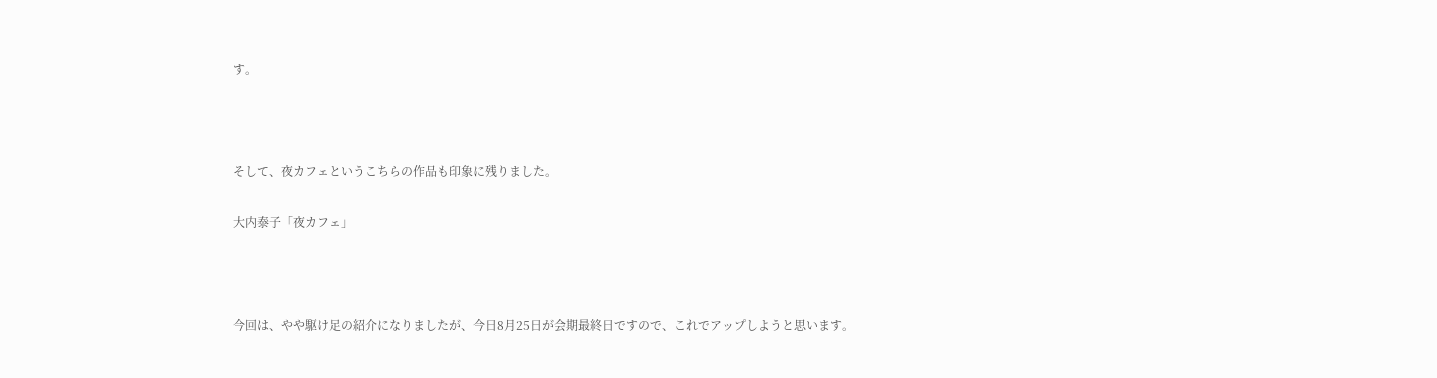す。



そして、夜カフェというこちらの作品も印象に残りました。

大内泰子「夜カフェ」



今回は、やや駆け足の紹介になりましたが、今日8月25日が会期最終日ですので、これでアップしようと思います。